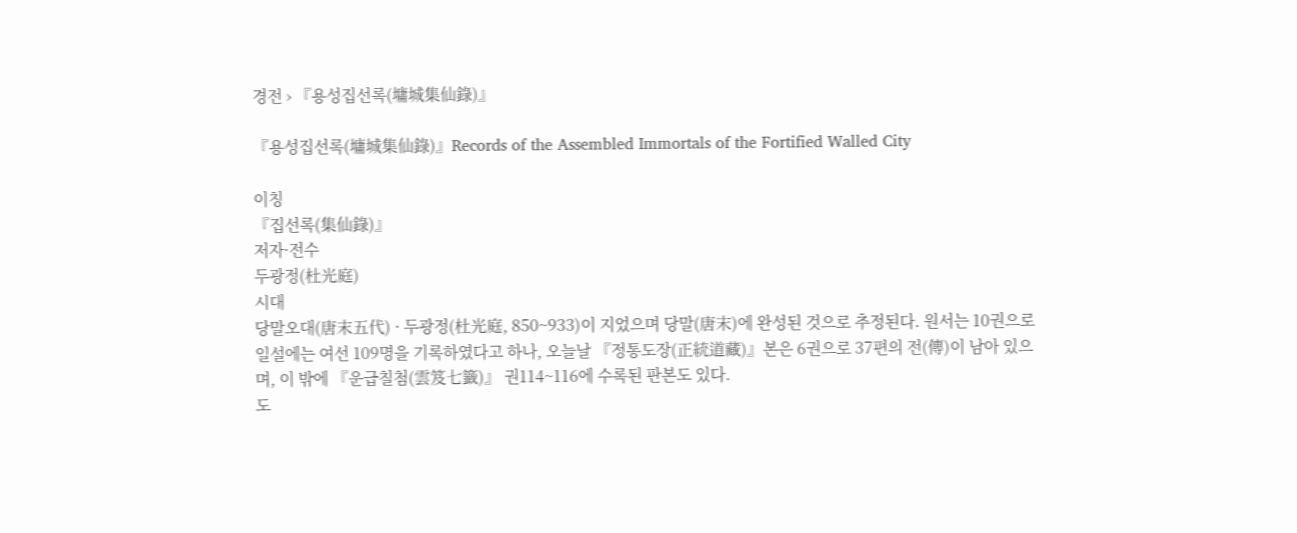경전 › 『용성집선록(墉城集仙錄)』

『용성집선록(墉城集仙錄)』Records of the Assembled Immortals of the Fortified Walled City

이칭
『집선록(集仙錄)』
저자·전수
두광정(杜光庭)
시대
당말오대(唐末五代) · 두광정(杜光庭, 850~933)이 지었으며 당말(唐末)에 완성된 것으로 추정된다. 원서는 10권으로 일설에는 여선 109명을 기록하였다고 하나, 오늘날 『정통도장(正統道藏)』본은 6권으로 37편의 전(傳)이 남아 있으며, 이 밖에 『운급칠첨(雲笈七籤)』 권114~116에 수록된 판본도 있다.
도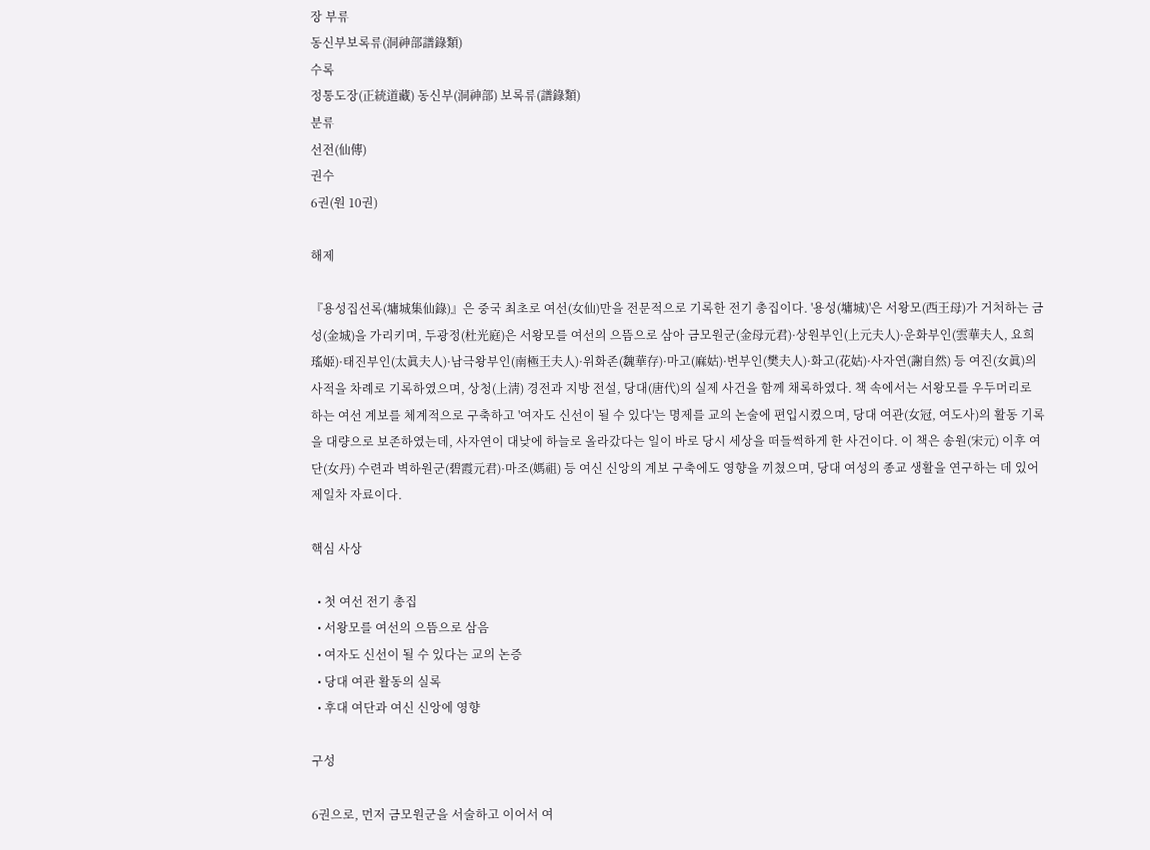장 부류
동신부보록류(洞神部譜錄類)
수록
정통도장(正統道藏) 동신부(洞神部) 보록류(譜錄類)
분류
선전(仙傳)
권수
6권(원 10권)

해제

『용성집선록(墉城集仙錄)』은 중국 최초로 여선(女仙)만을 전문적으로 기록한 전기 총집이다. '용성(墉城)'은 서왕모(西王母)가 거처하는 금성(金城)을 가리키며, 두광정(杜光庭)은 서왕모를 여선의 으뜸으로 삼아 금모원군(金母元君)·상원부인(上元夫人)·운화부인(雲華夫人, 요희瑤姬)·태진부인(太眞夫人)·남극왕부인(南極王夫人)·위화존(魏華存)·마고(麻姑)·번부인(樊夫人)·화고(花姑)·사자연(謝自然) 등 여진(女眞)의 사적을 차례로 기록하였으며, 상청(上淸) 경전과 지방 전설, 당대(唐代)의 실제 사건을 함께 채록하였다. 책 속에서는 서왕모를 우두머리로 하는 여선 계보를 체계적으로 구축하고 '여자도 신선이 될 수 있다'는 명제를 교의 논술에 편입시켰으며, 당대 여관(女冠, 여도사)의 활동 기록을 대량으로 보존하였는데, 사자연이 대낮에 하늘로 올라갔다는 일이 바로 당시 세상을 떠들썩하게 한 사건이다. 이 책은 송원(宋元) 이후 여단(女丹) 수련과 벽하원군(碧霞元君)·마조(媽祖) 등 여신 신앙의 계보 구축에도 영향을 끼쳤으며, 당대 여성의 종교 생활을 연구하는 데 있어 제일차 자료이다.

핵심 사상

  • 첫 여선 전기 총집
  • 서왕모를 여선의 으뜸으로 삼음
  • 여자도 신선이 될 수 있다는 교의 논증
  • 당대 여관 활동의 실록
  • 후대 여단과 여신 신앙에 영향

구성

6권으로, 먼저 금모원군을 서술하고 이어서 여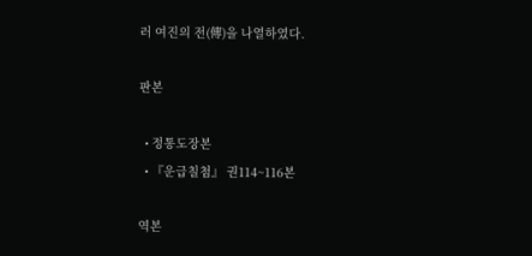러 여진의 전(傳)을 나열하였다.

판본

  • 정통도장본
  • 『운급칠첨』 권114~116본

역본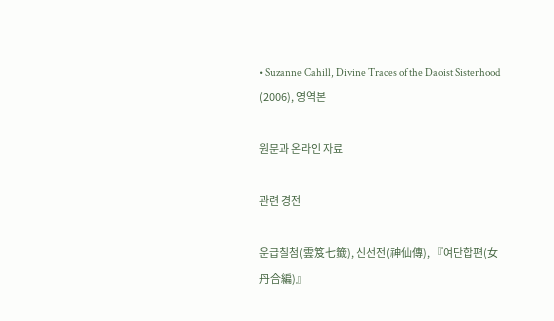• Suzanne Cahill, Divine Traces of the Daoist Sisterhood (2006), 영역본

원문과 온라인 자료

관련 경전

운급칠첨(雲笈七籤), 신선전(神仙傳), 『여단합편(女丹合編)』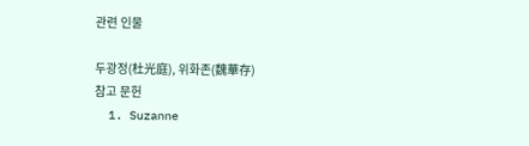관련 인물

두광정(杜光庭), 위화존(魏華存)
참고 문헌
  1. Suzanne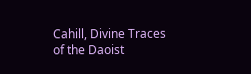Cahill, Divine Traces of the Daoist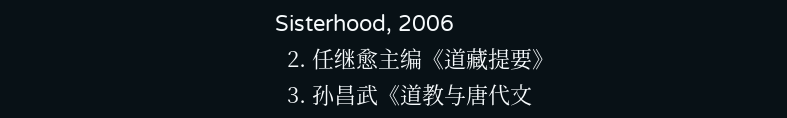Sisterhood, 2006
  2. 任继愈主编《道藏提要》
  3. 孙昌武《道教与唐代文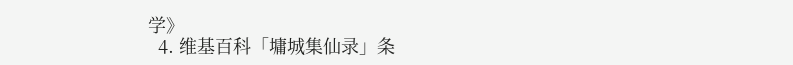学》
  4. 维基百科「墉城集仙录」条